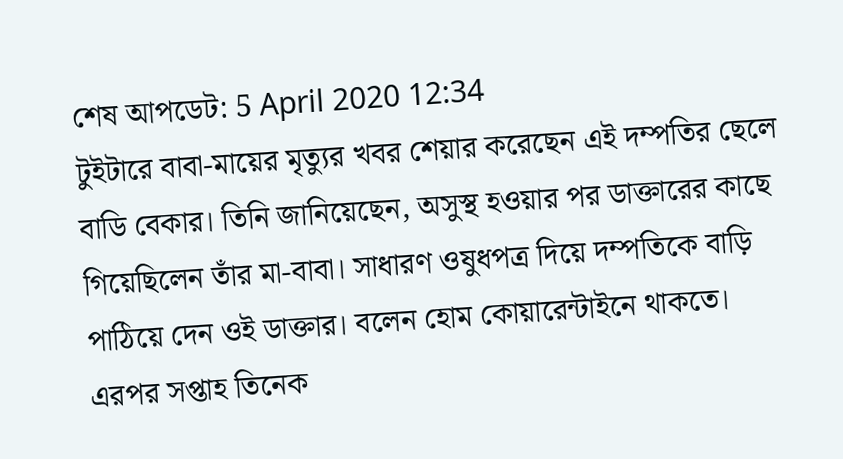শেষ আপডেট: 5 April 2020 12:34
টুইটারে বাবা-মায়ের মৃত্যুর খবর শেয়ার করেছেন এই দম্পতির ছেলে বাডি বেকার। তিনি জানিয়েছেন, অসুস্থ হওয়ার পর ডাক্তারের কাছে গিয়েছিলেন তাঁর মা-বাবা। সাধারণ ওষুধপত্র দিয়ে দম্পতিকে বাড়ি পাঠিয়ে দেন ওই ডাক্তার। বলেন হোম কোয়ারেন্টাইনে থাকতে। এরপর সপ্তাহ তিনেক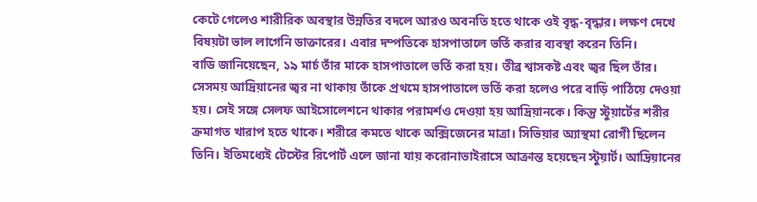কেটে গেলেও শারীরিক অবস্থার উন্নতির বদলে আরও অবনতি হতে থাকে ওই বৃদ্ধ-বৃদ্ধার। লক্ষণ দেখে বিষয়টা ভাল লাগেনি ডাক্তারের। এবার দম্পতিকে হাসপাতালে ভর্তি করার ব্যবস্থা করেন তিনি।
বাডি জানিয়েছেন, ১৯ মার্চ তাঁর মাকে হাসপাতালে ভর্তি করা হয়। তীব্র শ্বাসকষ্ট এবং জ্বর ছিল তাঁর। সেসময় আদ্রিয়ানের জ্বর না থাকায় তাঁকে প্রথমে হাসপাতালে ভর্তি করা হলেও পরে বাড়ি পাঠিয়ে দেওয়া হয়। সেই সঙ্গে সেলফ আইসোলেশনে থাকার পরামর্শও দেওয়া হয় আদ্রিয়ানকে। কিন্তু স্টুয়ার্টের শরীর ক্রমাগত খারাপ হতে থাকে। শরীরে কমতে থাকে অক্সিজেনের মাত্রা। সিভিয়ার অ্যাস্থমা রোগী ছিলেন তিনি। ইতিমধ্যেই টেস্টের রিপোর্ট এলে জানা যায় করোনাভাইরাসে আক্রান্ত হয়েছেন স্টুয়ার্ট। আদ্রিয়ানের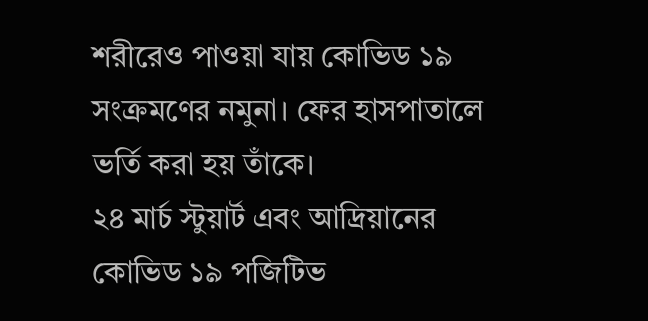শরীরেও পাওয়া যায় কোভিড ১৯ সংক্রমণের নমুনা। ফের হাসপাতালে ভর্তি করা হয় তাঁকে।
২৪ মার্চ স্টুয়ার্ট এবং আদ্রিয়ানের কোভিড ১৯ পজিটিভ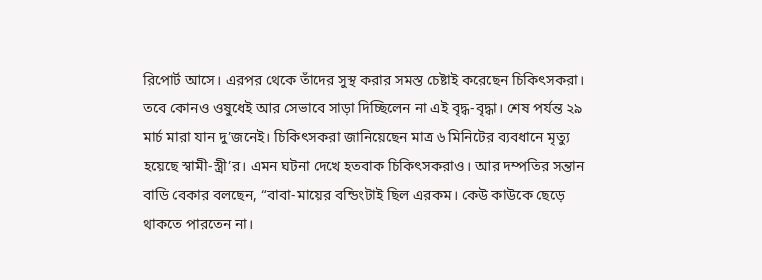রিপোর্ট আসে। এরপর থেকে তাঁদের সুস্থ করার সমস্ত চেষ্টাই করেছেন চিকিৎসকরা। তবে কোনও ওষুধেই আর সেভাবে সাড়া দিচ্ছিলেন না এই বৃদ্ধ-বৃদ্ধা। শেষ পর্যন্ত ২৯ মার্চ মারা যান দু’জনেই। চিকিৎসকরা জানিয়েছেন মাত্র ৬ মিনিটের ব্যবধানে মৃত্যু হয়েছে স্বামী-স্ত্রী’র। এমন ঘটনা দেখে হতবাক চিকিৎসকরাও। আর দম্পতির সন্তান বাডি বেকার বলছেন, “বাবা-মায়ের বন্ডিংটাই ছিল এরকম। কেউ কাউকে ছেড়ে থাকতে পারতেন না।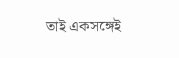তাই একসঙ্গেই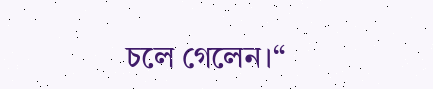চলে গেলেন।“